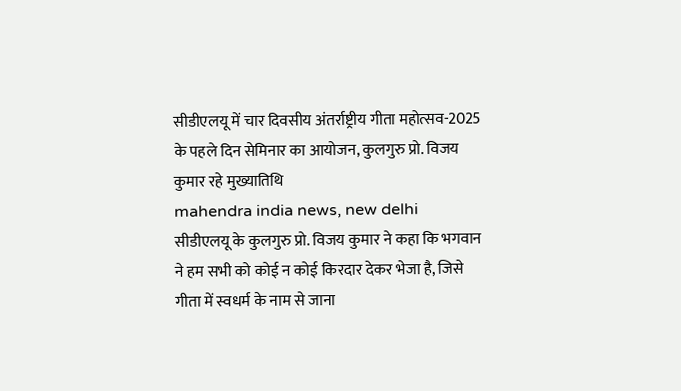सीडीएलयू में चार दिवसीय अंतर्राष्ट्रीय गीता महोत्सव-2025 के पहले दिन सेमिनार का आयोजन, कुलगुरु प्रो. विजय कुमार रहे मुख्यातिथि
mahendra india news, new delhi
सीडीएलयू के कुलगुरु प्रो. विजय कुमार ने कहा कि भगवान ने हम सभी को कोई न कोई किरदार देकर भेजा है, जिसे गीता में स्वधर्म के नाम से जाना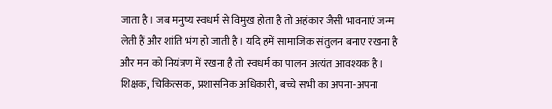जाता है। जब मनुष्य स्वधर्म से विमुख होता है तो अहंकार जैसी भावनाएं जन्म लेती हैं और शांति भंग हो जाती है। यदि हमें सामाजिक संतुलन बनाए रखना है और मन को नियंत्रण में रखना है तो स्वधर्म का पालन अत्यंत आवश्यक है। शिक्षक, चिकित्सक, प्रशासनिक अधिकारी, बच्चे सभी का अपना-अपना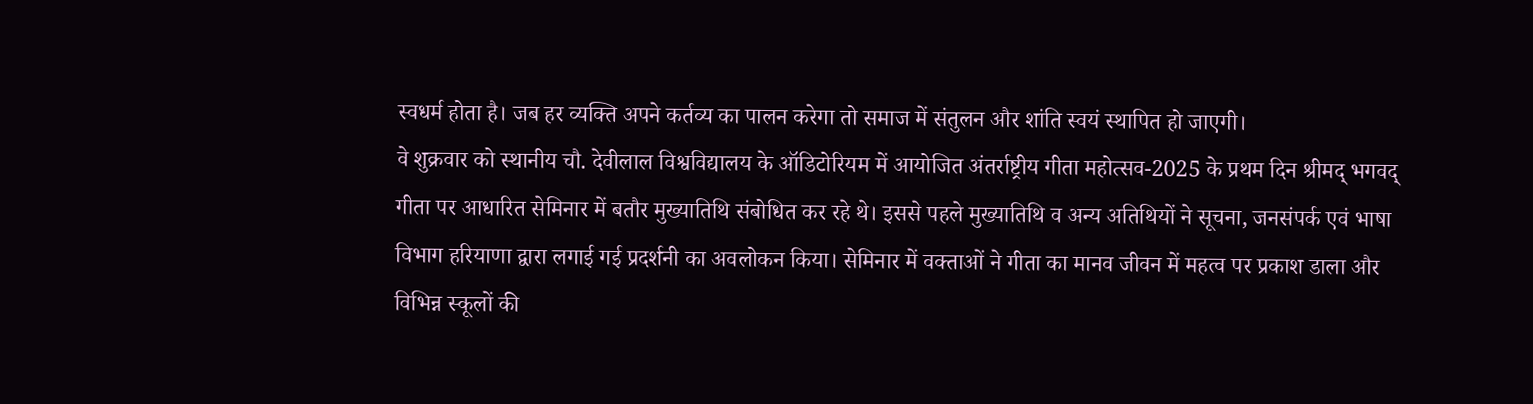स्वधर्म होता है। जब हर व्यक्ति अपने कर्तव्य का पालन करेगा तो समाज में संतुलन और शांति स्वयं स्थापित हो जाएगी।
वे शुक्रवार को स्थानीय चौ. देवीलाल विश्वविद्यालय के ऑडिटोरियम में आयोजित अंतर्राष्ट्रीय गीता महोत्सव-2025 के प्रथम दिन श्रीमद् भगवद् गीता पर आधारित सेमिनार में बतौर मुख्यातिथि संबोधित कर रहे थे। इससे पहले मुख्यातिथि व अन्य अतिथियों ने सूचना, जनसंपर्क एवं भाषा विभाग हरियाणा द्वारा लगाई गई प्रदर्शनी का अवलोकन किया। सेमिनार में वक्ताओं ने गीता का मानव जीवन में महत्व पर प्रकाश डाला और विभिन्न स्कूलों की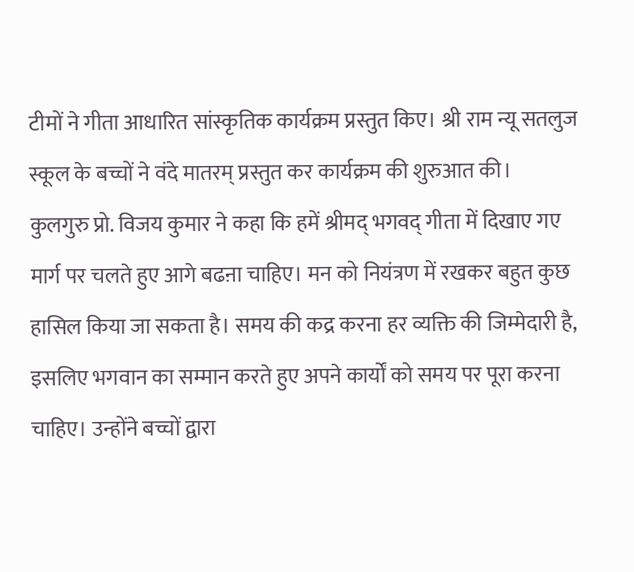टीमों ने गीता आधारित सांस्कृतिक कार्यक्रम प्रस्तुत किए। श्री राम न्यू सतलुज स्कूल के बच्चों ने वंदे मातरम् प्रस्तुत कर कार्यक्रम की शुरुआत की।
कुलगुरु प्रो. विजय कुमार ने कहा कि हमें श्रीमद् भगवद् गीता में दिखाए गए मार्ग पर चलते हुए आगे बढऩा चाहिए। मन को नियंत्रण में रखकर बहुत कुछ हासिल किया जा सकता है। समय की कद्र करना हर व्यक्ति की जिम्मेदारी है, इसलिए भगवान का सम्मान करते हुए अपने कार्यों को समय पर पूरा करना चाहिए। उन्होंने बच्चों द्वारा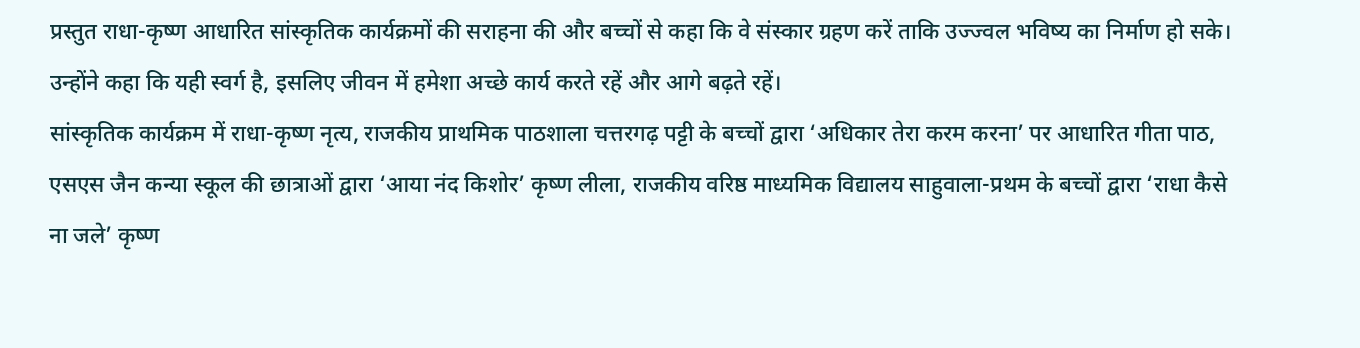प्रस्तुत राधा-कृष्ण आधारित सांस्कृतिक कार्यक्रमों की सराहना की और बच्चों से कहा कि वे संस्कार ग्रहण करें ताकि उज्ज्वल भविष्य का निर्माण हो सके।
उन्होंने कहा कि यही स्वर्ग है, इसलिए जीवन में हमेशा अच्छे कार्य करते रहें और आगे बढ़ते रहें।
सांस्कृतिक कार्यक्रम में राधा-कृष्ण नृत्य, राजकीय प्राथमिक पाठशाला चत्तरगढ़ पट्टी के बच्चों द्वारा ‘अधिकार तेरा करम करना’ पर आधारित गीता पाठ, एसएस जैन कन्या स्कूल की छात्राओं द्वारा ‘आया नंद किशोर’ कृष्ण लीला, राजकीय वरिष्ठ माध्यमिक विद्यालय साहुवाला-प्रथम के बच्चों द्वारा ‘राधा कैसे ना जले’ कृष्ण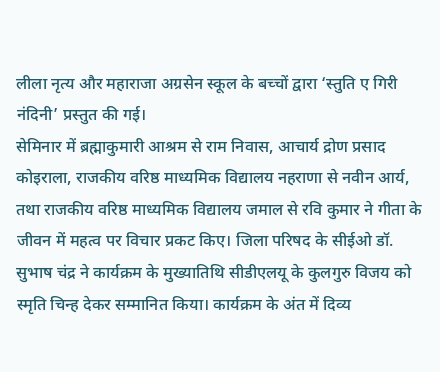लीला नृत्य और महाराजा अग्रसेन स्कूल के बच्चों द्वारा ‘स्तुति ए गिरी नंदिनी’ प्रस्तुत की गई।
सेमिनार में ब्रह्माकुमारी आश्रम से राम निवास, आचार्य द्रोण प्रसाद कोइराला, राजकीय वरिष्ठ माध्यमिक विद्यालय नहराणा से नवीन आर्य, तथा राजकीय वरिष्ठ माध्यमिक विद्यालय जमाल से रवि कुमार ने गीता के जीवन में महत्व पर विचार प्रकट किए। जिला परिषद के सीईओ डॉ. सुभाष चंद्र ने कार्यक्रम के मुख्यातिथि सीडीएलयू के कुलगुरु विजय को स्मृति चिन्ह देकर सम्मानित किया। कार्यक्रम के अंत में दिव्य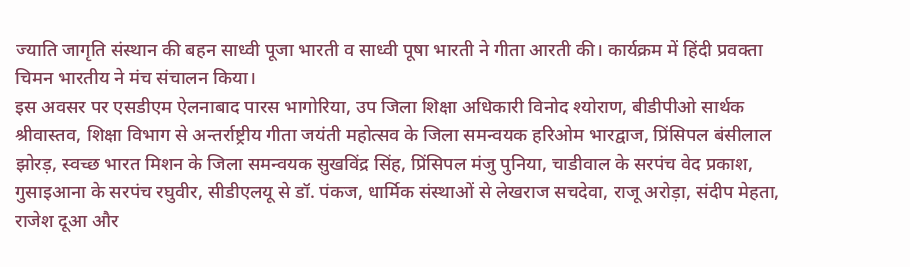ज्याति जागृति संस्थान की बहन साध्वी पूजा भारती व साध्वी पूषा भारती ने गीता आरती की। कार्यक्रम में हिंदी प्रवक्ता चिमन भारतीय ने मंच संचालन किया।
इस अवसर पर एसडीएम ऐलनाबाद पारस भागोरिया, उप जिला शिक्षा अधिकारी विनोद श्योराण, बीडीपीओ सार्थक श्रीवास्तव, शिक्षा विभाग से अन्तर्राष्ट्रीय गीता जयंती महोत्सव के जिला समन्वयक हरिओम भारद्वाज, प्रिंसिपल बंसीलाल झोरड़, स्वच्छ भारत मिशन के जिला समन्वयक सुखविंद्र सिंह, प्रिंसिपल मंजु पुनिया, चाडीवाल के सरपंच वेद प्रकाश, गुसाइआना के सरपंच रघुवीर, सीडीएलयू से डॉ. पंकज, धार्मिक संस्थाओं से लेखराज सचदेवा, राजू अरोड़ा, संदीप मेहता, राजेश दूआ और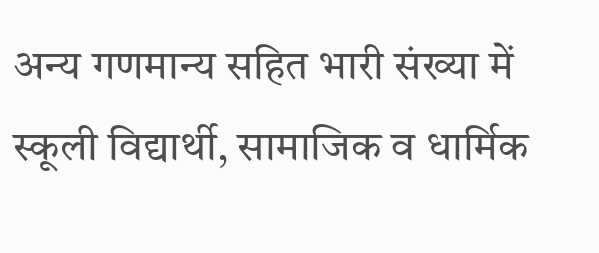अन्य गणमान्य सहित भारी संख्या में स्कूली विद्यार्थी, सामाजिक व धार्मिक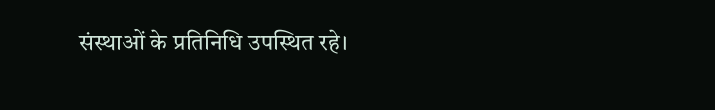संस्थाओं के प्रतिनिधि उपस्थित रहे।